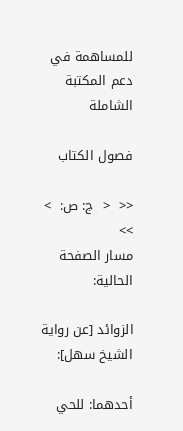للمساهمة في دعم المكتبة الشاملة

فصول الكتاب

<<  <  ج: ص:  >  >>
مسار الصفحة الحالية:

الزوائد [عن رواية الشيخ سهل]:

أحدهما: للحي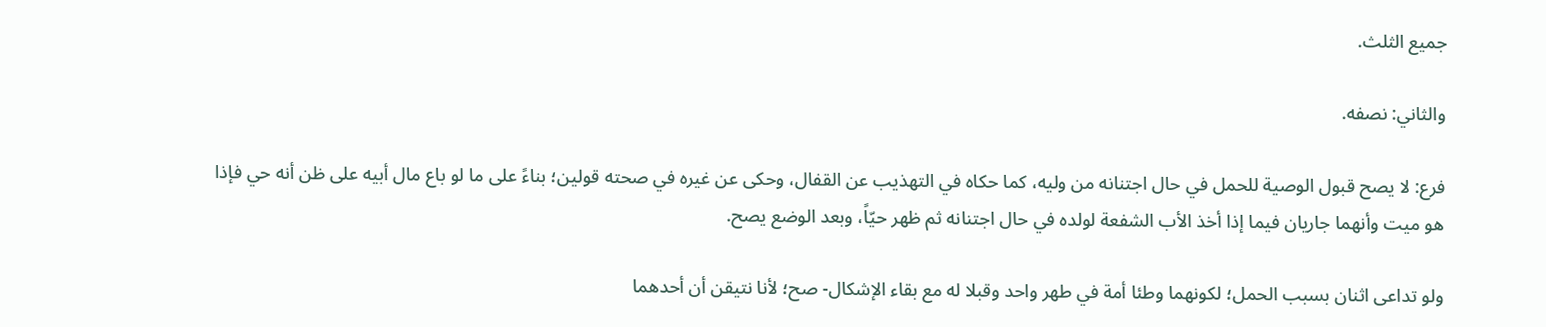جميع الثلث.

والثاني: نصفه.

فرع: لا يصح قبول الوصية للحمل في حال اجتنانه من وليه، كما حكاه في التهذيب عن القفال، وحكى عن غيره في صحته قولين؛ بناءً على ما لو باع مال أبيه على ظن أنه حي فإذا هو ميت وأنهما جاريان فيما إذا أخذ الأب الشفعة لولده في حال اجتنانه ثم ظهر حيّاً، وبعد الوضع يصح.

ولو تداعى اثنان بسبب الحمل؛ لكونهما وطئا أمة في طهر واحد وقبلا له مع بقاء الإشكال- صح؛ لأنا نتيقن أن أحدهما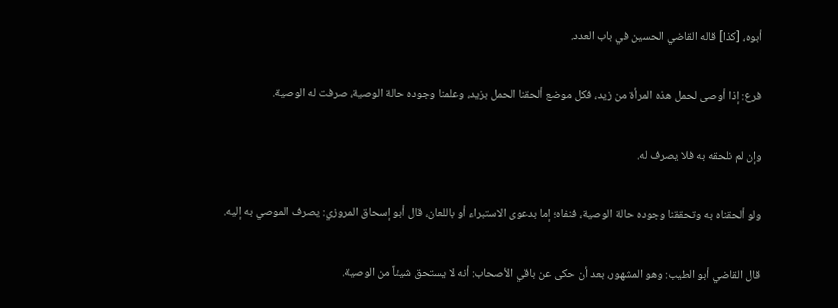أبوه، [كذا] قاله القاضي الحسين في باب العدد.

فرع: إذا أوصى لحمل هذه المرأة من زيد، فكل موضع ألحقنا الحمل بزيد، وعلمنا وجوده حالة الوصية، صرفت له الوصية.

وإن لم نلحقه به فلا يصرف له.

ولو ألحقناه به وتحققنا وجوده حالة الوصية، فنفاه؛ إما بدعوى الاستبراء أو باللعان، قال أبو إسحاق المروزي: يصرف الموصي به إليه.

قال القاضي أبو الطيب: وهو المشهور، بعد أن حكى عن باقي الأصحاب: أنه لا يستحق شيئاً من الوصية.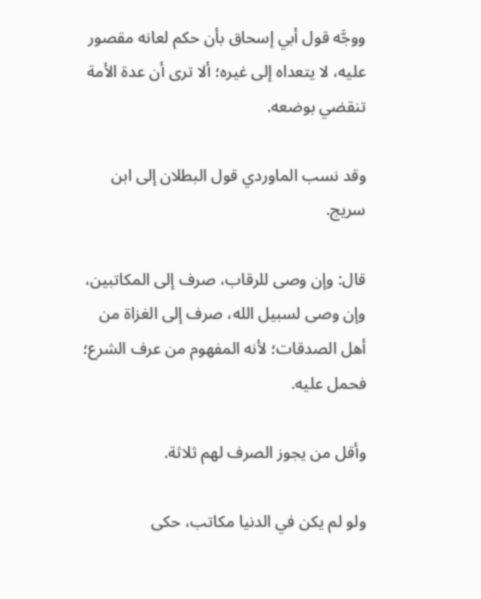ووجَّه قول أبي إسحاق بأن حكم لعانه مقصور عليه، لا يتعداه إلى غيره؛ ألا ترى أن عدة الأمة تنقضي بوضعه.

وقد نسب الماوردي قول البطلان إلى ابن سريج.

قال: وإن وصى للرقاب، صرف إلى المكاتبين، وإن وصى لسبيل الله، صرف إلى الغزاة من أهل الصدقات؛ لأنه المفهوم من عرف الشرع؛ فحمل عليه.

وأقل من يجوز الصرف لهم ثلاثة.

ولو لم يكن في الدنيا مكاتب، حكى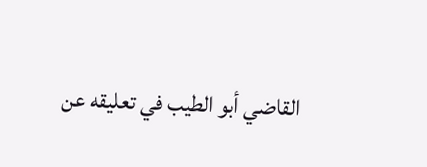القاضي أبو الطيب في تعليقه عن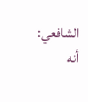الشافعي: أنه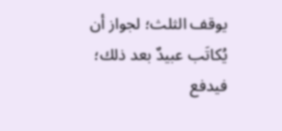يوقف الثلث؛ لجواز أن يُكاتَب عبيدٌ بعد ذلك؛ فيدفع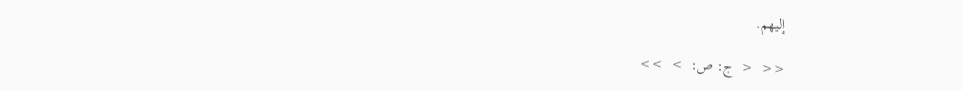إليهم.

<<  <  ج: ص:  >  >>